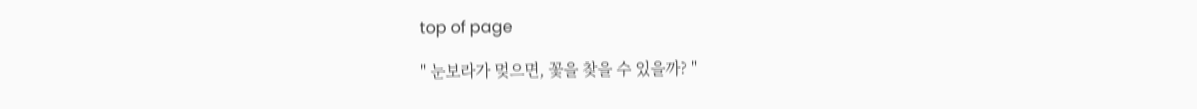top of page

" 눈보라가 멎으면, 꽃을 찾을 수 있을까? "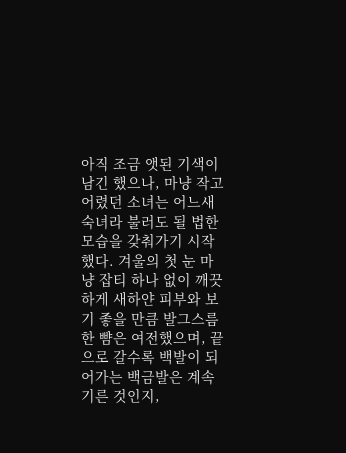아직 조금 앳된 기색이 남긴 했으나, 마냥 작고 어렸던 소녀는 어느새 숙녀라 불러도 될 법한 모습을 갖춰가기 시작했다. 겨울의 첫 눈 마냥 잡티 하나 없이 깨끗하게 새하얀 피부와 보기 좋을 만큼 발그스름한 뺨은 여전했으며, 끝으로 갈수록 백발이 되어가는 백금발은 계속 기른 것인지,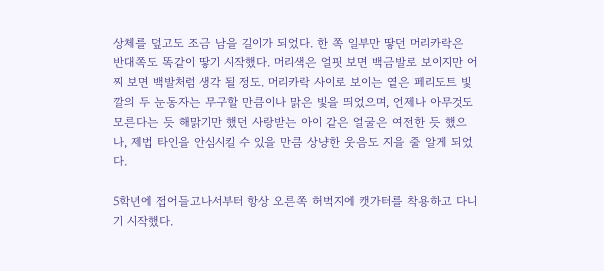상체를 덮고도 조금 남을 길이가 되었다. 한 쪽 일부만 땋던 머리카락은 반대쪽도 똑같이 땋기 시작했다. 머리색은 얼핏 보면 백금발로 보이지만 어찌 보면 백발처럼 생각 될 정도. 머리카락 사이로 보이는 옅은 페리도트 빛깔의 두 눈동자는 무구할 만큼이나 맑은 빛을 띄었으며, 언제나 아무것도 모른다는 듯 해맑기만 했던 사랑받는 아이 같은 얼굴은 여전한 듯 했으나, 제법 타인을 안심시킬 수 있을 만큼 상냥한 웃음도 지을 줄 알게 되었다.

5학년에 접어들고나서부터 항상 오른쪽 허벅지에 캣가터를 착용하고 다니기 시작했다.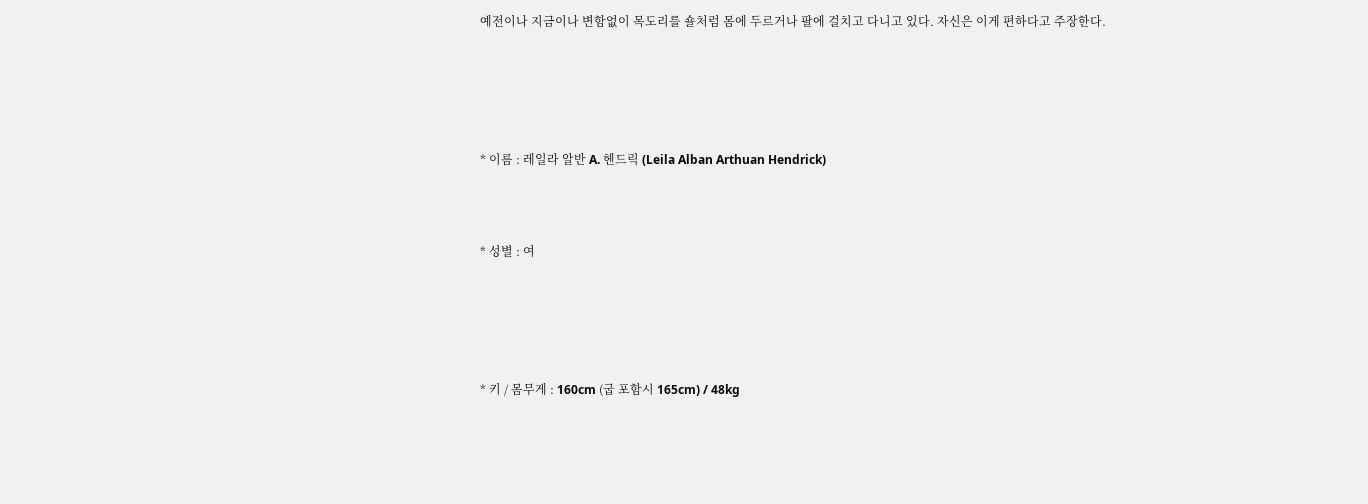예전이나 지금이나 변함없이 목도리를 숄처럼 몸에 두르거나 팔에 걸치고 다니고 있다. 자신은 이게 편하다고 주장한다.





* 이름 : 레일라 알반 A. 헨드릭 (Leila Alban Arthuan Hendrick)



* 성별 : 여





* 키 / 몸무게 : 160cm (굽 포함시 165cm) / 48kg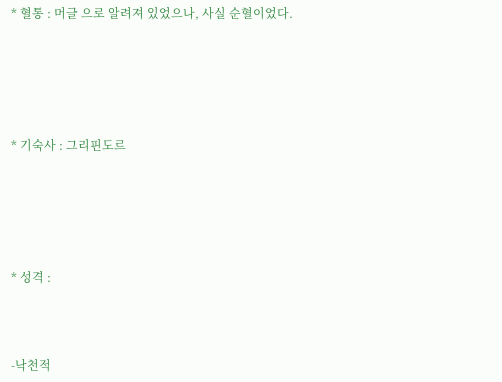* 혈통 : 머글 으로 알려져 있었으나, 사실 순혈이었다.





* 기숙사 : 그리핀도르





* 성격 :



-낙천적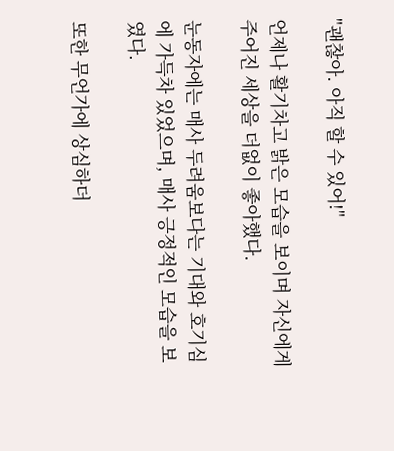"괜찮아. 아직 할 수 있어!"

언제나 활기차고 밝은 모습을 보이며 자신에게 주어진 세상을 더없이 좋아했다.

눈동자에는 매사 두려움보다는 기대와 호기심에 가득차 있었으며, 매사 긍정적인 모습을 보였다.

또한 무언가에 상심하더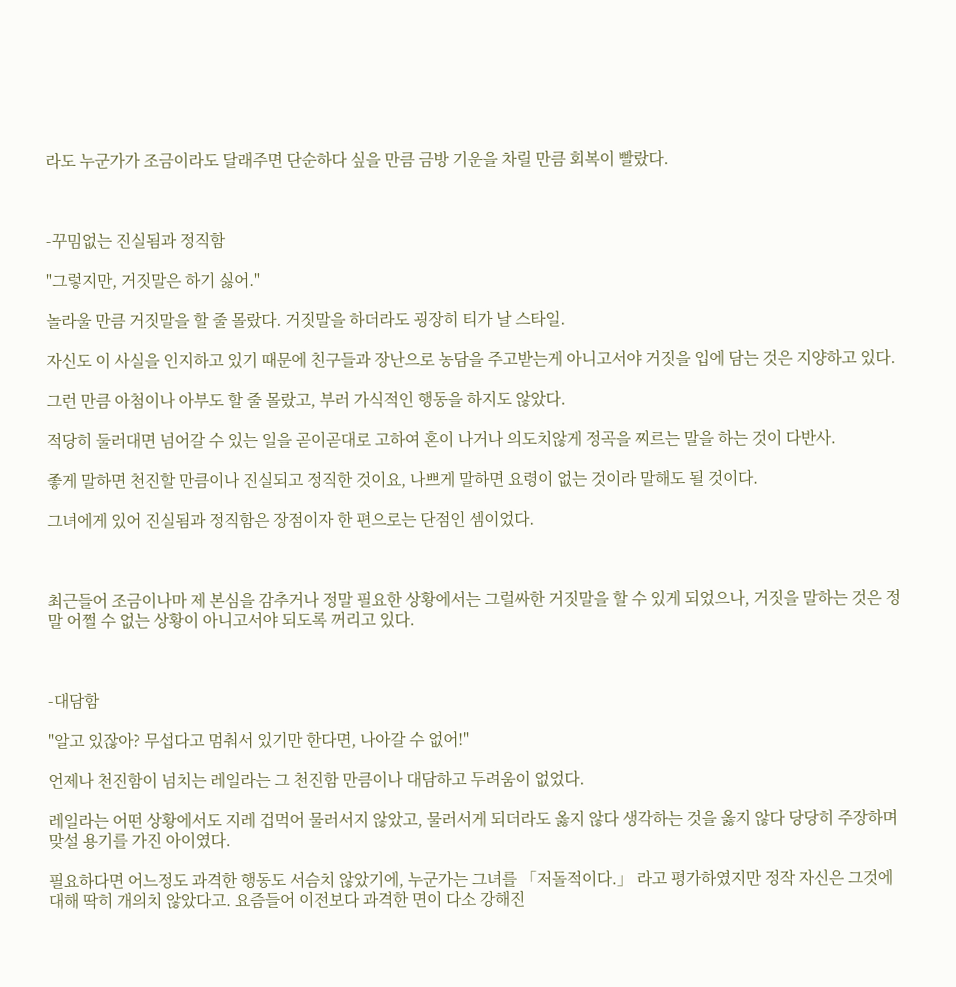라도 누군가가 조금이라도 달래주면 단순하다 싶을 만큼 금방 기운을 차릴 만큼 회복이 빨랐다.



-꾸밈없는 진실됨과 정직함

"그렇지만, 거짓말은 하기 싫어."

놀라울 만큼 거짓말을 할 줄 몰랐다. 거짓말을 하더라도 굉장히 티가 날 스타일.

자신도 이 사실을 인지하고 있기 때문에 친구들과 장난으로 농담을 주고받는게 아니고서야 거짓을 입에 담는 것은 지양하고 있다.

그런 만큼 아첨이나 아부도 할 줄 몰랐고, 부러 가식적인 행동을 하지도 않았다.

적당히 둘러대면 넘어갈 수 있는 일을 곧이곧대로 고하여 혼이 나거나 의도치않게 정곡을 찌르는 말을 하는 것이 다반사.

좋게 말하면 천진할 만큼이나 진실되고 정직한 것이요, 나쁘게 말하면 요령이 없는 것이라 말해도 될 것이다.

그녀에게 있어 진실됨과 정직함은 장점이자 한 편으로는 단점인 셈이었다.



최근들어 조금이나마 제 본심을 감추거나 정말 필요한 상황에서는 그럴싸한 거짓말을 할 수 있게 되었으나, 거짓을 말하는 것은 정말 어쩔 수 없는 상황이 아니고서야 되도록 꺼리고 있다.



-대담함

"알고 있잖아? 무섭다고 멈춰서 있기만 한다면, 나아갈 수 없어!"

언제나 천진함이 넘치는 레일라는 그 천진함 만큼이나 대담하고 두려움이 없었다.

레일라는 어떤 상황에서도 지레 겁먹어 물러서지 않았고, 물러서게 되더라도 옳지 않다 생각하는 것을 옳지 않다 당당히 주장하며 맞설 용기를 가진 아이였다.

필요하다면 어느정도 과격한 행동도 서슴치 않았기에, 누군가는 그녀를 「저돌적이다.」 라고 평가하였지만 정작 자신은 그것에 대해 딱히 개의치 않았다고. 요즘들어 이전보다 과격한 면이 다소 강해진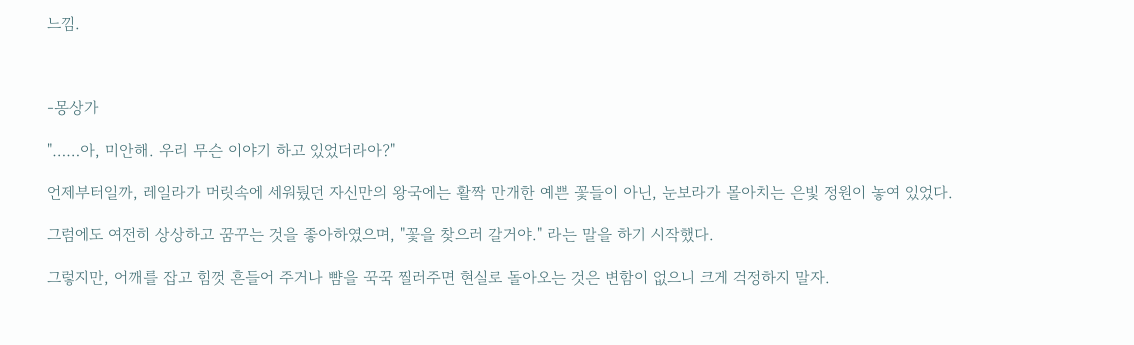느낌.



-몽상가

"……아, 미안해. 우리 무슨 이야기 하고 있었더라아?"

언제부터일까, 레일라가 머릿속에 세워뒀던 자신만의 왕국에는 활짝 만개한 예쁜 꽃들이 아닌, 눈보라가 몰아치는 은빛 정원이 놓여 있었다.

그럼에도 여전히 상상하고 꿈꾸는 것을 좋아하였으며, "꽃을 찾으러 갈거야." 라는 말을 하기 시작했다.

그렇지만, 어깨를 잡고 힘껏 흔들어 주거나 뺨을 꾹꾹 찔러주면 현실로 돌아오는 것은 변함이 없으니 크게 걱정하지 말자.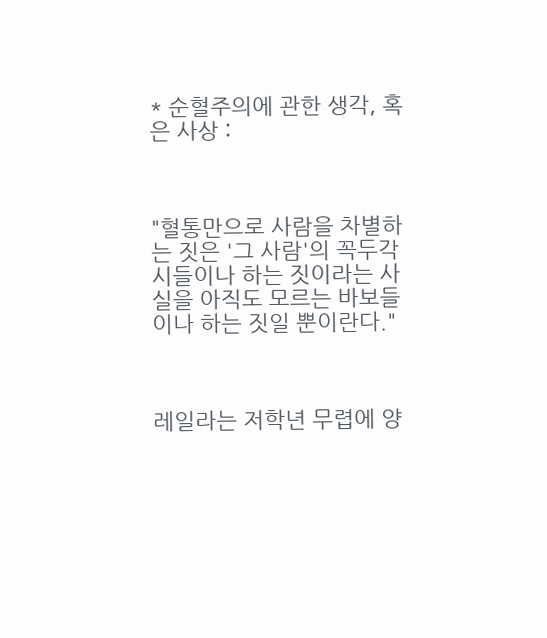* 순혈주의에 관한 생각, 혹은 사상 :



"혈통만으로 사람을 차별하는 짓은 '그 사람'의 꼭두각시들이나 하는 짓이라는 사실을 아직도 모르는 바보들이나 하는 짓일 뿐이란다."



레일라는 저학년 무렵에 양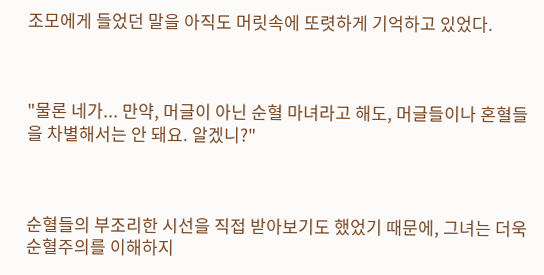조모에게 들었던 말을 아직도 머릿속에 또렷하게 기억하고 있었다.



"물론 네가... 만약, 머글이 아닌 순혈 마녀라고 해도, 머글들이나 혼혈들을 차별해서는 안 돼요. 알겠니?"



순혈들의 부조리한 시선을 직접 받아보기도 했었기 때문에, 그녀는 더욱 순혈주의를 이해하지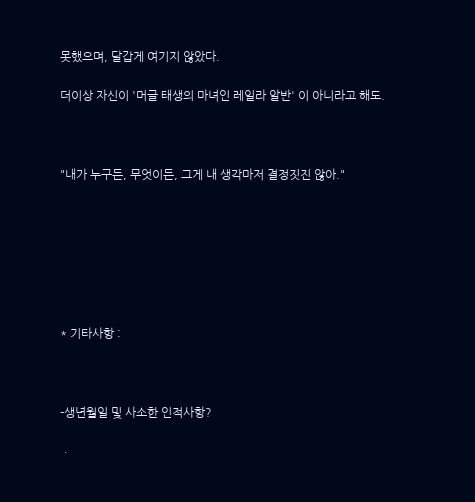못했으며, 달갑게 여기지 않았다.

더이상 자신이 '머글 태생의 마녀인 레일라 알반' 이 아니라고 해도.



"내가 누구든, 무엇이든, 그게 내 생각마저 결정짓진 않아."







* 기타사항 :



-생년월일 및 사소한 인적사항?

ㆍ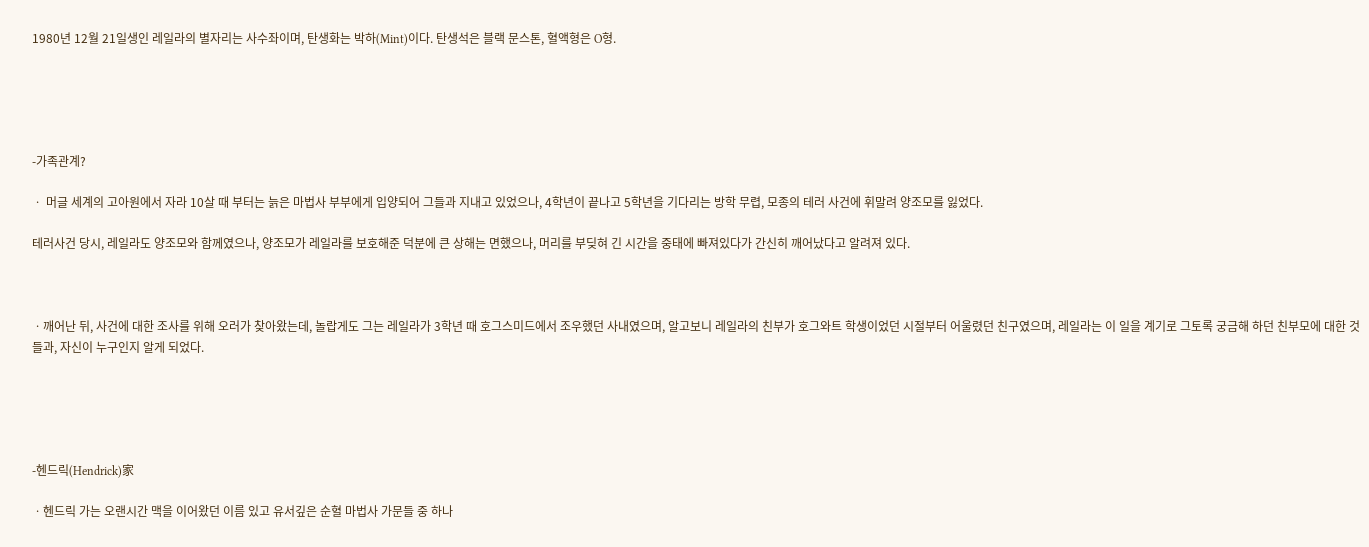1980년 12월 21일생인 레일라의 별자리는 사수좌이며, 탄생화는 박하(Mint)이다. 탄생석은 블랙 문스톤, 혈액형은 O형.





-가족관계?

ㆍ 머글 세계의 고아원에서 자라 10살 때 부터는 늙은 마법사 부부에게 입양되어 그들과 지내고 있었으나, 4학년이 끝나고 5학년을 기다리는 방학 무렵, 모종의 테러 사건에 휘말려 양조모를 잃었다.

테러사건 당시, 레일라도 양조모와 함께였으나, 양조모가 레일라를 보호해준 덕분에 큰 상해는 면했으나, 머리를 부딪혀 긴 시간을 중태에 빠져있다가 간신히 깨어났다고 알려져 있다.



ㆍ깨어난 뒤, 사건에 대한 조사를 위해 오러가 찾아왔는데, 놀랍게도 그는 레일라가 3학년 때 호그스미드에서 조우했던 사내였으며, 알고보니 레일라의 친부가 호그와트 학생이었던 시절부터 어울렸던 친구였으며, 레일라는 이 일을 계기로 그토록 궁금해 하던 친부모에 대한 것들과, 자신이 누구인지 알게 되었다.





-헨드릭(Hendrick)家

ㆍ헨드릭 가는 오랜시간 맥을 이어왔던 이름 있고 유서깊은 순혈 마법사 가문들 중 하나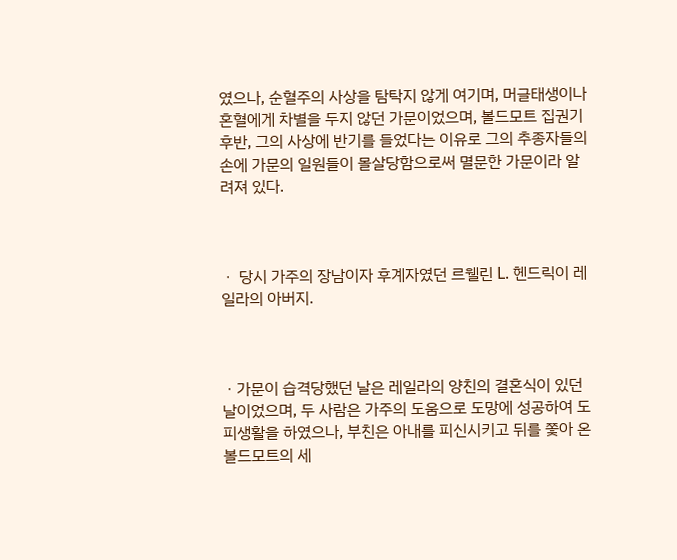였으나, 순혈주의 사상을 탐탁지 않게 여기며, 머글태생이나 혼혈에게 차별을 두지 않던 가문이었으며, 볼드모트 집권기 후반, 그의 사상에 반기를 들었다는 이유로 그의 추종자들의 손에 가문의 일원들이 몰살당함으로써 멸문한 가문이라 알려져 있다.



ㆍ 당시 가주의 장남이자 후계자였던 르웰린 L. 헨드릭이 레일라의 아버지.



ㆍ가문이 습격당했던 날은 레일라의 양친의 결혼식이 있던 날이었으며, 두 사람은 가주의 도움으로 도망에 성공하여 도피생활을 하였으나, 부친은 아내를 피신시키고 뒤를 쫓아 온 볼드모트의 세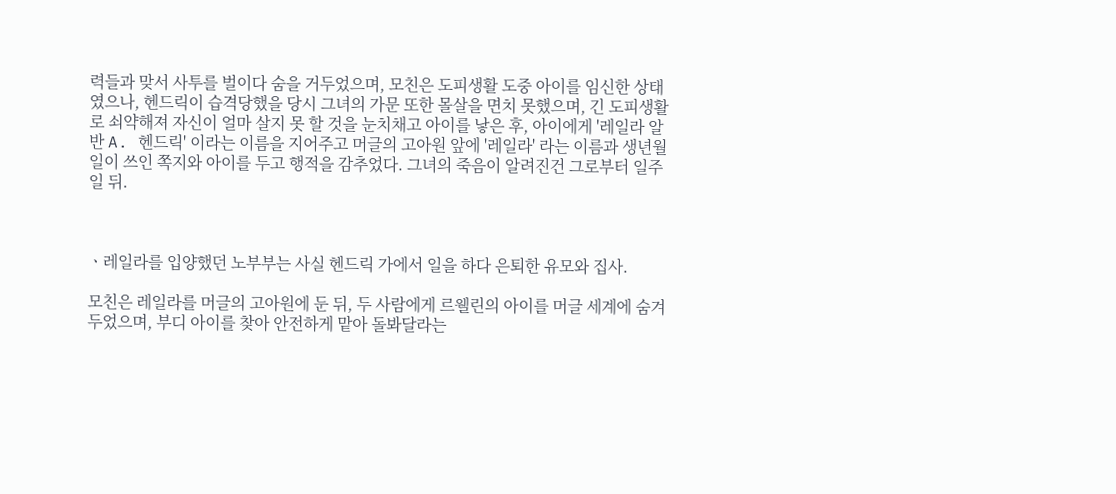력들과 맞서 사투를 벌이다 숨을 거두었으며, 모친은 도피생활 도중 아이를 임신한 상태였으나, 헨드릭이 습격당했을 당시 그녀의 가문 또한 몰살을 면치 못했으며, 긴 도피생활로 쇠약해져 자신이 얼마 살지 못 할 것을 눈치채고 아이를 낳은 후, 아이에게 '레일라 알반 A. 헨드릭' 이라는 이름을 지어주고 머글의 고아원 앞에 '레일라' 라는 이름과 생년월일이 쓰인 쪽지와 아이를 두고 행적을 감추었다. 그녀의 죽음이 알려진건 그로부터 일주일 뒤.



ㆍ레일라를 입양했던 노부부는 사실 헨드릭 가에서 일을 하다 은퇴한 유모와 집사.

모친은 레일라를 머글의 고아원에 둔 뒤, 두 사람에게 르웰린의 아이를 머글 세계에 숨겨두었으며, 부디 아이를 찾아 안전하게 맡아 돌봐달라는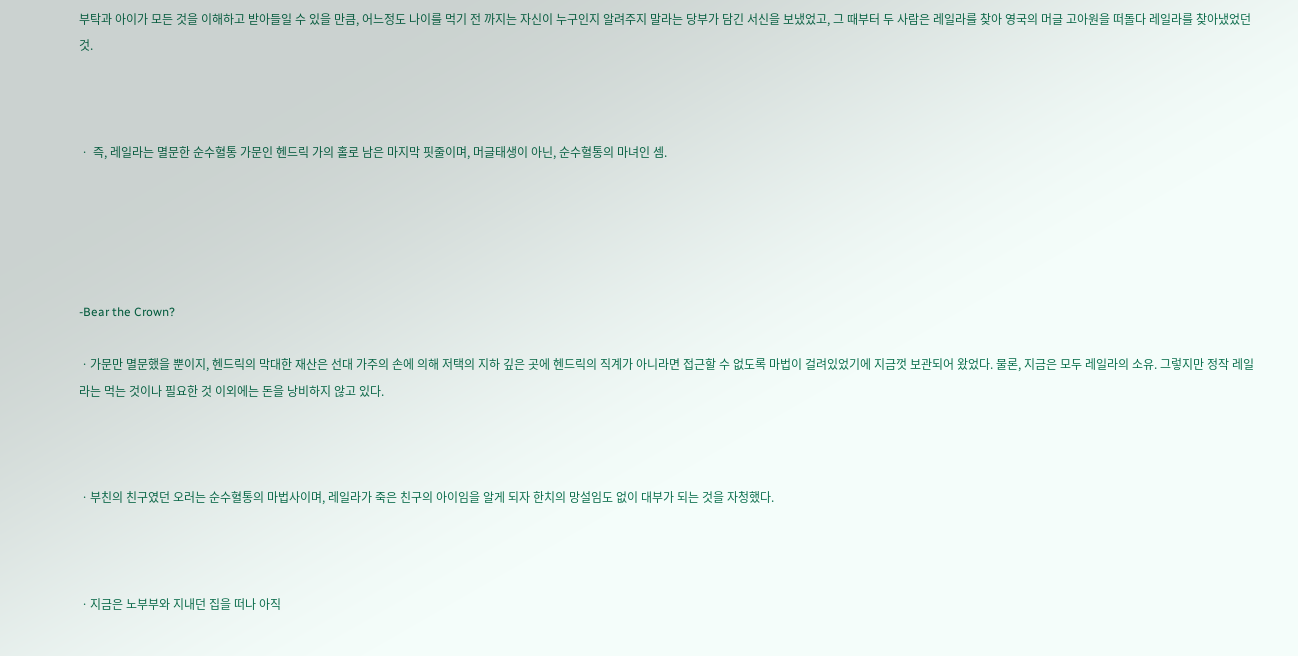부탁과 아이가 모든 것을 이해하고 받아들일 수 있을 만큼, 어느정도 나이를 먹기 전 까지는 자신이 누구인지 알려주지 말라는 당부가 담긴 서신을 보냈었고, 그 때부터 두 사람은 레일라를 찾아 영국의 머글 고아원을 떠돌다 레일라를 찾아냈었던 것.



ㆍ 즉, 레일라는 멸문한 순수혈통 가문인 헨드릭 가의 홀로 남은 마지막 핏줄이며, 머글태생이 아닌, 순수혈통의 마녀인 셈.





-Bear the Crown?

ㆍ가문만 멸문했을 뿐이지, 헨드릭의 막대한 재산은 선대 가주의 손에 의해 저택의 지하 깊은 곳에 헨드릭의 직계가 아니라면 접근할 수 없도록 마법이 걸려있었기에 지금껏 보관되어 왔었다. 물론, 지금은 모두 레일라의 소유. 그렇지만 정작 레일라는 먹는 것이나 필요한 것 이외에는 돈을 낭비하지 않고 있다.



ㆍ부친의 친구였던 오러는 순수혈통의 마법사이며, 레일라가 죽은 친구의 아이임을 알게 되자 한치의 망설임도 없이 대부가 되는 것을 자청했다.



ㆍ지금은 노부부와 지내던 집을 떠나 아직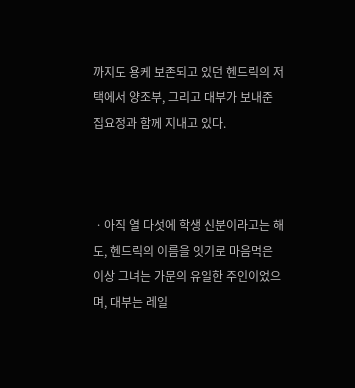까지도 용케 보존되고 있던 헨드릭의 저택에서 양조부, 그리고 대부가 보내준 집요정과 함께 지내고 있다.



ㆍ아직 열 다섯에 학생 신분이라고는 해도, 헨드릭의 이름을 잇기로 마음먹은 이상 그녀는 가문의 유일한 주인이었으며, 대부는 레일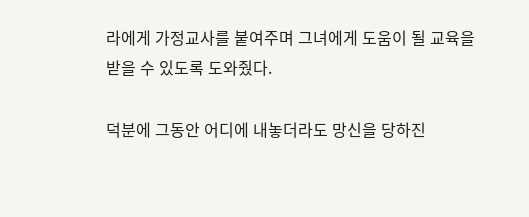라에게 가정교사를 붙여주며 그녀에게 도움이 될 교육을 받을 수 있도록 도와줬다.

덕분에 그동안 어디에 내놓더라도 망신을 당하진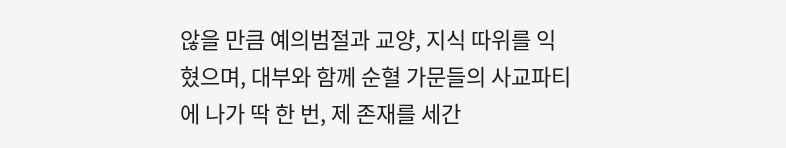않을 만큼 예의범절과 교양, 지식 따위를 익혔으며, 대부와 함께 순혈 가문들의 사교파티에 나가 딱 한 번, 제 존재를 세간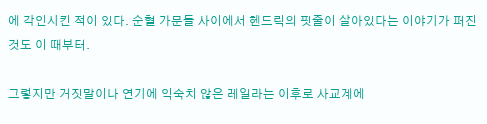에 각인시킨 적이 있다. 순혈 가문들 사이에서 헨드릭의 핏줄이 살아있다는 이야기가 퍼진 것도 이 때부터.

그렇지만 거짓말이나 연기에 익숙치 않은 레일라는 이후로 사교계에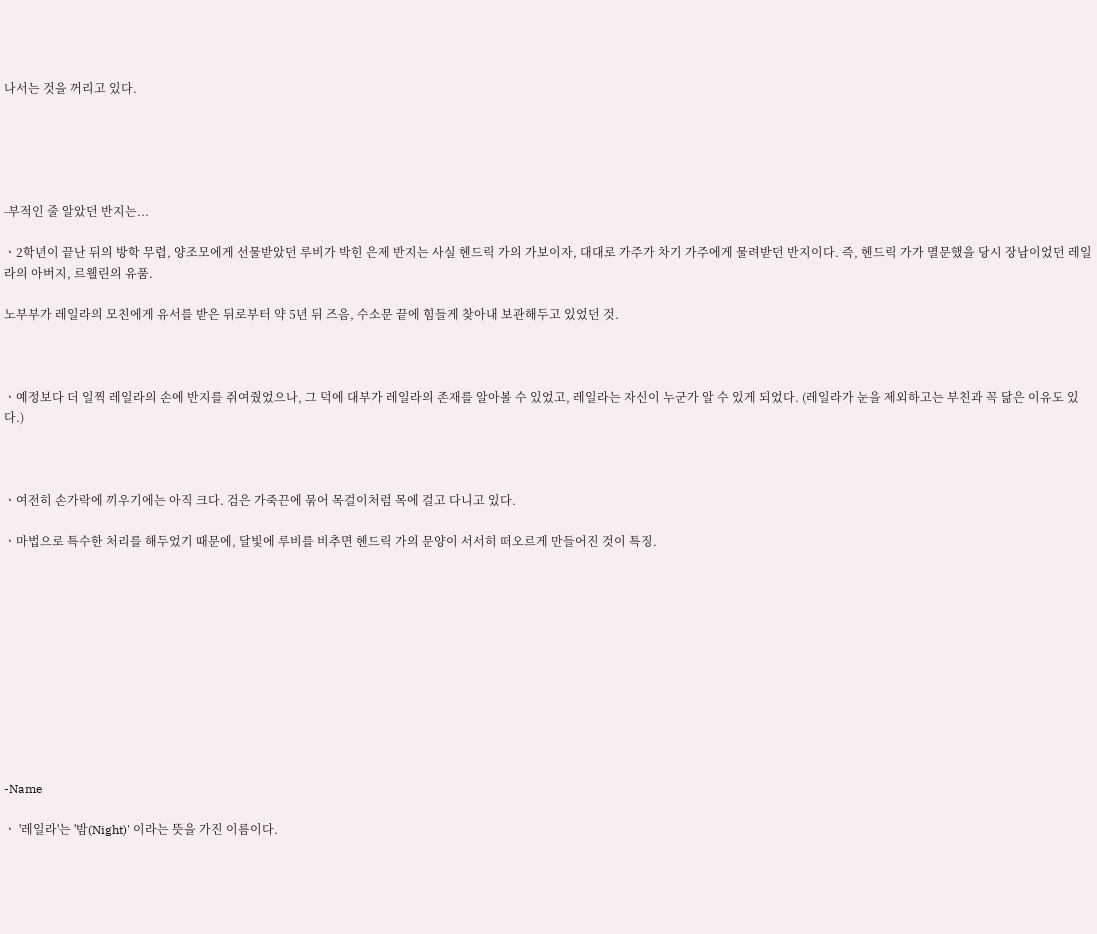나서는 것을 꺼리고 있다.





-부적인 줄 알았던 반지는...

ㆍ2학년이 끝난 뒤의 방학 무렵, 양조모에게 선물받았던 루비가 박힌 은제 반지는 사실 헨드릭 가의 가보이자, 대대로 가주가 차기 가주에게 물려받던 반지이다. 즉, 헨드릭 가가 멸문했을 당시 장남이었던 레일라의 아버지, 르웰린의 유품.

노부부가 레일라의 모친에게 유서를 받은 뒤로부터 약 5년 뒤 즈음, 수소문 끝에 힘들게 찾아내 보관해두고 있었던 것.



ㆍ예정보다 더 일찍 레일라의 손에 반지를 쥐여줬었으나, 그 덕에 대부가 레일라의 존재를 알아볼 수 있었고, 레일라는 자신이 누군가 알 수 있게 되었다. (레일라가 눈을 제외하고는 부친과 꼭 닮은 이유도 있다.)



ㆍ여전히 손가락에 끼우기에는 아직 크다. 검은 가죽끈에 묶어 목걸이처럼 목에 걸고 다니고 있다.

ㆍ마법으로 특수한 처리를 해두었기 때문에, 달빛에 루비를 비추면 헨드릭 가의 문양이 서서히 떠오르게 만들어진 것이 특징.











-Name

ㆍ '레일라'는 '밤(Night)' 이라는 뜻을 가진 이름이다.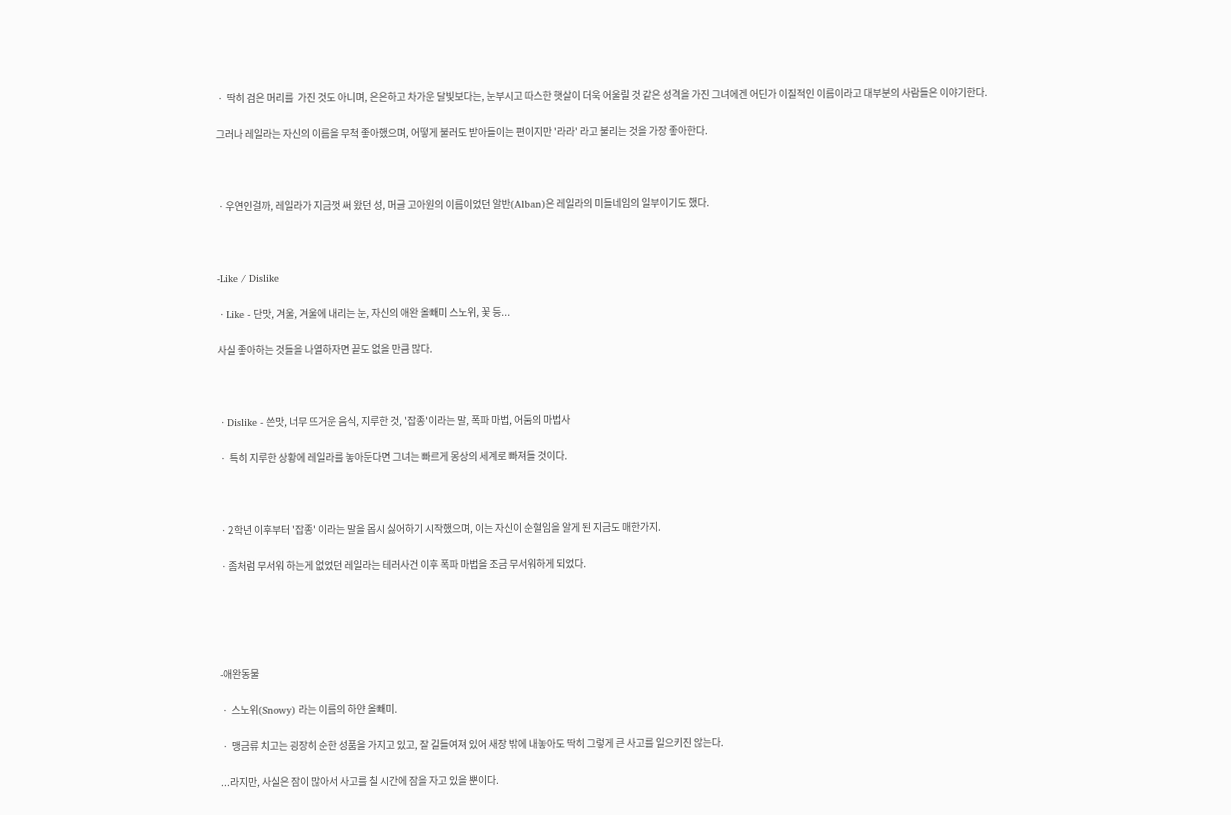ㆍ 딱히 검은 머리를  가진 것도 아니며, 은은하고 차가운 달빛보다는, 눈부시고 따스한 햇살이 더욱 어울릴 것 같은 성격을 가진 그녀에겐 어딘가 이질적인 이름이라고 대부분의 사람들은 이야기한다.

그러나 레일라는 자신의 이름을 무척 좋아했으며, 어떻게 불러도 받아들이는 편이지만 '라라' 라고 불리는 것을 가장 좋아한다.



ㆍ우연인걸까, 레일라가 지금껏 써 왔던 성, 머글 고아원의 이름이었던 알반(Alban)은 레일라의 미들네임의 일부이기도 했다.



-Like / Dislike

ㆍLike - 단맛, 겨울, 겨울에 내리는 눈, 자신의 애완 올빼미 스노위, 꽃 등...

사실 좋아하는 것들을 나열하자면 끝도 없을 만큼 많다.



ㆍDislike - 쓴맛, 너무 뜨거운 음식, 지루한 것, '잡종'이라는 말, 폭파 마법, 어둠의 마법사

ㆍ 특히 지루한 상황에 레일라를 놓아둔다면 그녀는 빠르게 몽상의 세계로 빠져들 것이다.



ㆍ2학년 이후부터 '잡종' 이라는 말을 몹시 싫어하기 시작했으며, 이는 자신이 순혈임을 알게 된 지금도 매한가지.

ㆍ좀처럼 무서워 하는게 없었던 레일라는 테러사건 이후 폭파 마법을 조금 무서워하게 되었다.





-애완동물

ㆍ 스노위(Snowy) 라는 이름의 하얀 올빼미.

ㆍ 맹금류 치고는 굉장히 순한 성품을 가지고 있고, 잘 길들여져 있어 새장 밖에 내놓아도 딱히 그렇게 큰 사고를 일으키진 않는다.

...라지만, 사실은 잠이 많아서 사고를 칠 시간에 잠을 자고 있을 뿐이다.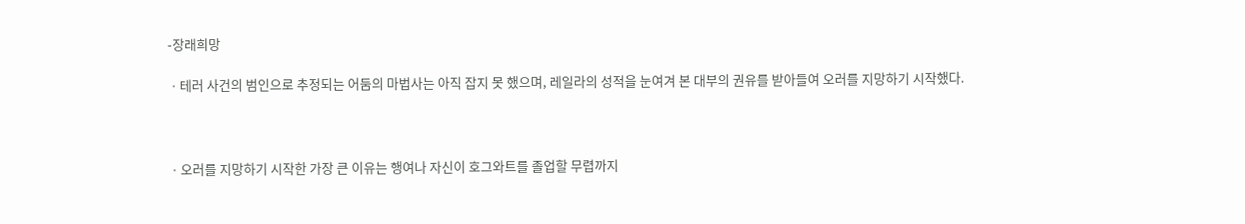-장래희망

ㆍ테러 사건의 범인으로 추정되는 어둠의 마법사는 아직 잡지 못 했으며, 레일라의 성적을 눈여겨 본 대부의 권유를 받아들여 오러를 지망하기 시작했다.



ㆍ오러를 지망하기 시작한 가장 큰 이유는 행여나 자신이 호그와트를 졸업할 무렵까지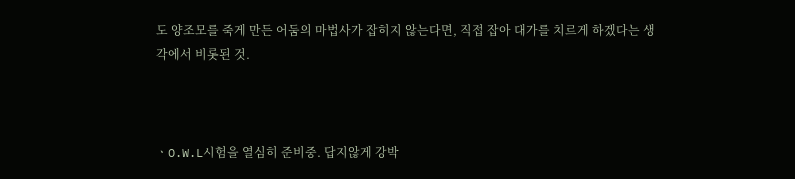도 양조모를 죽게 만든 어둠의 마법사가 잡히지 않는다면, 직접 잡아 대가를 치르게 하겠다는 생각에서 비롯된 것.



ㆍO.W.L시험을 열심히 준비중. 답지않게 강박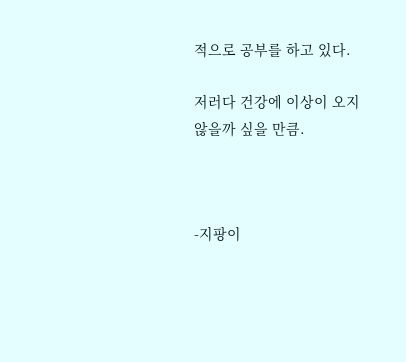적으로 공부를 하고 있다.

저러다 건강에 이상이 오지 않을까 싶을 만큼.



-지팡이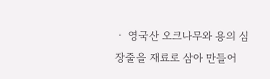ㆍ 영국산 오크나무와 용의 심장줄을 재료로 삼아 만들어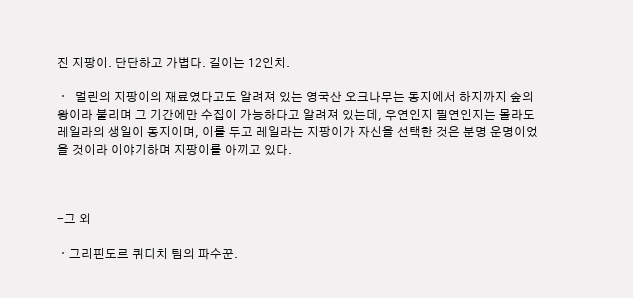진 지팡이. 단단하고 가볍다. 길이는 12인치.

ㆍ  멀린의 지팡이의 재료였다고도 알려져 있는 영국산 오크나무는 동지에서 하지까지 숲의 왕이라 불리며 그 기간에만 수집이 가능하다고 알려져 있는데, 우연인지 필연인지는 몰라도 레일라의 생일이 동지이며, 이를 두고 레일라는 지팡이가 자신을 선택한 것은 분명 운명이었을 것이라 이야기하며 지팡이를 아끼고 있다.



-그 외

ㆍ그리핀도르 퀴디치 팀의 파수꾼.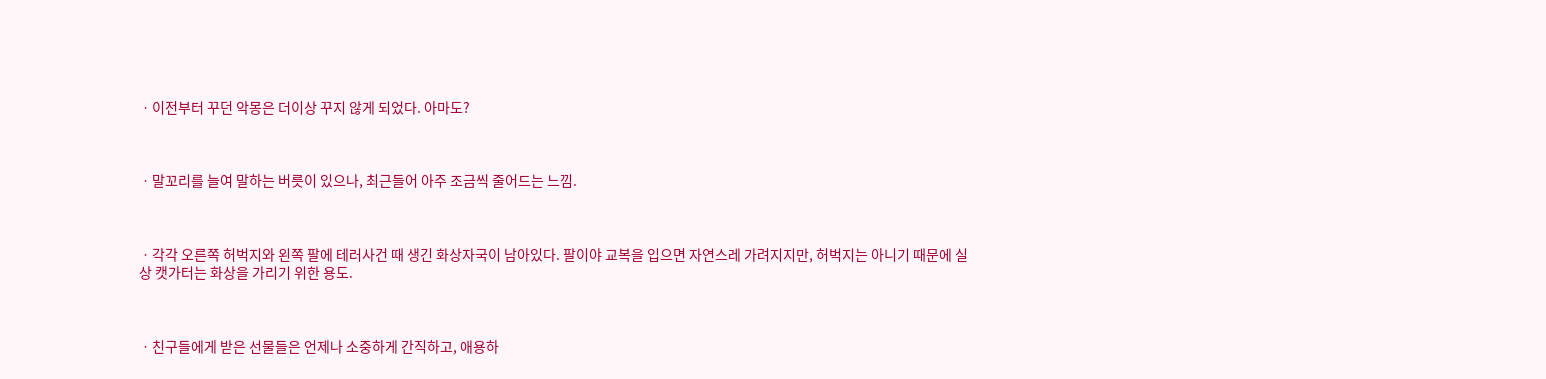ㆍ이전부터 꾸던 악몽은 더이상 꾸지 않게 되었다. 아마도?



ㆍ말꼬리를 늘여 말하는 버릇이 있으나, 최근들어 아주 조금씩 줄어드는 느낌.



ㆍ각각 오른쪽 허벅지와 왼쪽 팔에 테러사건 때 생긴 화상자국이 남아있다. 팔이야 교복을 입으면 자연스레 가려지지만, 허벅지는 아니기 때문에 실상 캣가터는 화상을 가리기 위한 용도.



ㆍ친구들에게 받은 선물들은 언제나 소중하게 간직하고, 애용하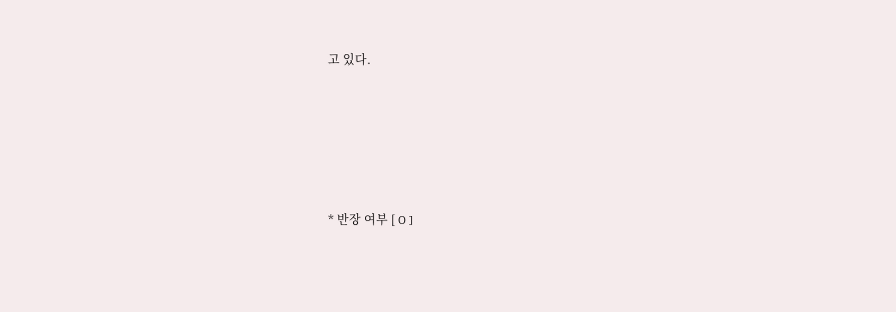고 있다.





* 반장 여부 [ O ]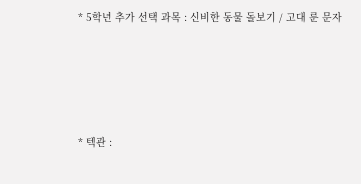* 5학년 추가 선택 과목 : 신비한 동물 돌보기 / 고대 룬 문자





* 텍관 :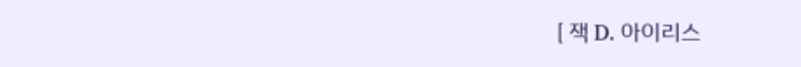[ 잭 D. 아이리스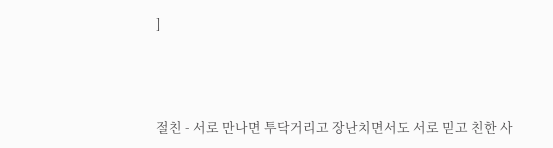]



절친 - 서로 만나면 투닥거리고 장난치면서도 서로 믿고 친한 사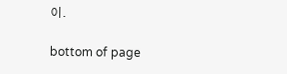이.

bottom of page